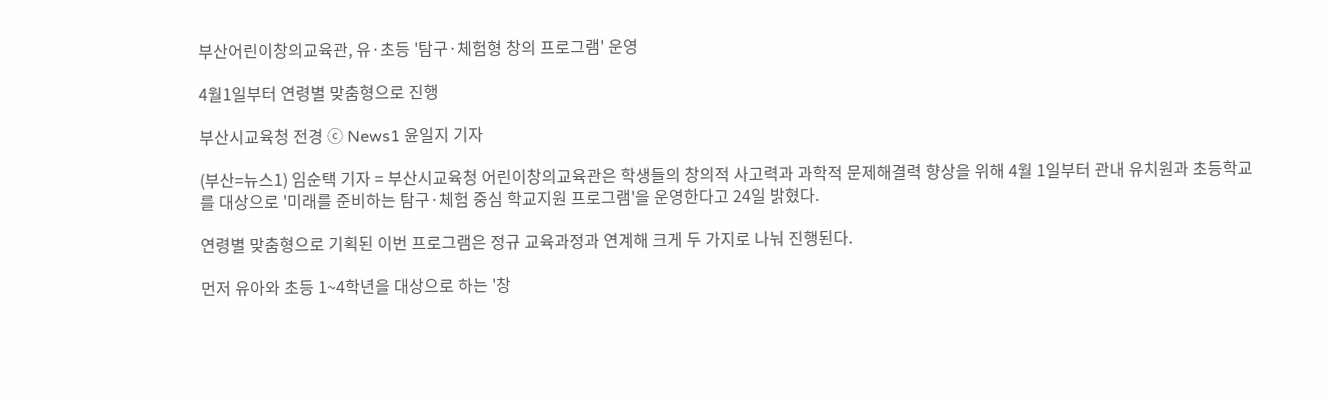부산어린이창의교육관, 유·초등 '탐구·체험형 창의 프로그램' 운영

4월1일부터 연령별 맞춤형으로 진행

부산시교육청 전경 ⓒ News1 윤일지 기자

(부산=뉴스1) 임순택 기자 = 부산시교육청 어린이창의교육관은 학생들의 창의적 사고력과 과학적 문제해결력 향상을 위해 4월 1일부터 관내 유치원과 초등학교를 대상으로 '미래를 준비하는 탐구·체험 중심 학교지원 프로그램'을 운영한다고 24일 밝혔다.

연령별 맞춤형으로 기획된 이번 프로그램은 정규 교육과정과 연계해 크게 두 가지로 나눠 진행된다.

먼저 유아와 초등 1~4학년을 대상으로 하는 '창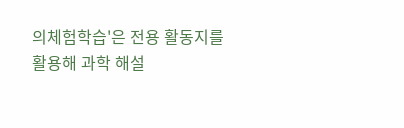의체험학습'은 전용 활동지를 활용해 과학 해설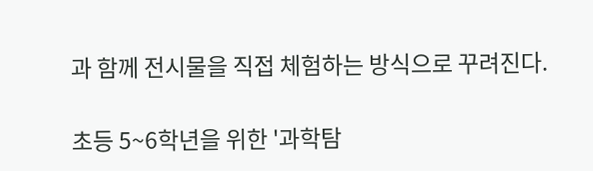과 함께 전시물을 직접 체험하는 방식으로 꾸려진다.

초등 5~6학년을 위한 '과학탐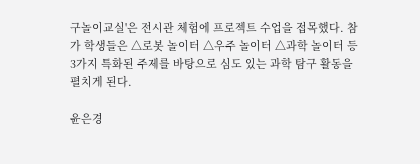구놀이교실'은 전시관 체험에 프로젝트 수업을 접목했다. 참가 학생들은 △로봇 놀이터 △우주 놀이터 △과학 놀이터 등 3가지 특화된 주제를 바탕으로 심도 있는 과학 탐구 활동을 펼치게 된다.

윤은경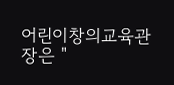어린이창의교육관장은 "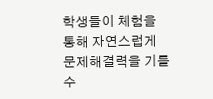학생들이 체험을 통해 자연스럽게 문제해결력을 기를 수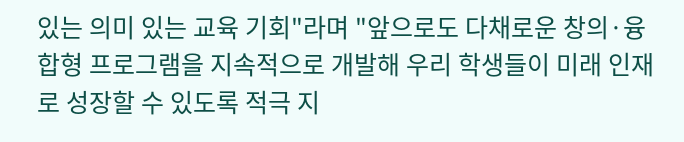있는 의미 있는 교육 기회"라며 "앞으로도 다채로운 창의·융합형 프로그램을 지속적으로 개발해 우리 학생들이 미래 인재로 성장할 수 있도록 적극 지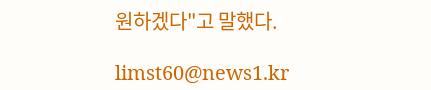원하겠다"고 말했다.

limst60@news1.kr